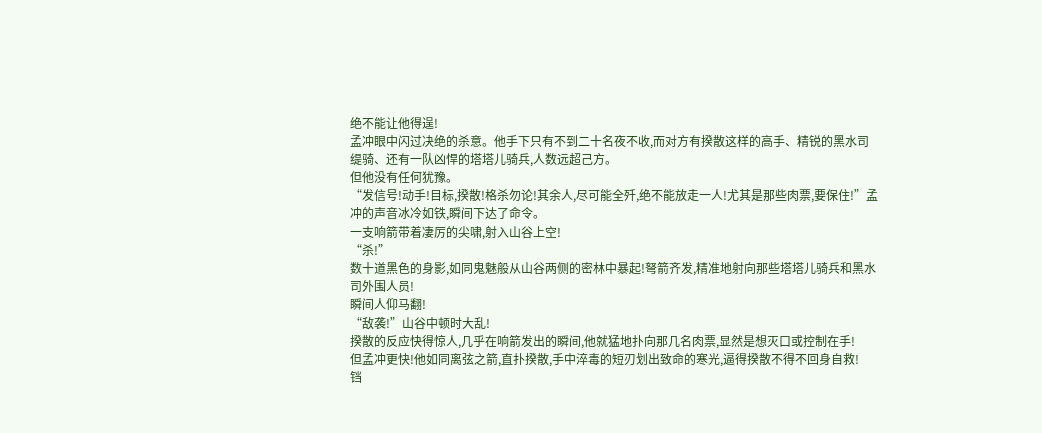绝不能让他得逞!
孟冲眼中闪过决绝的杀意。他手下只有不到二十名夜不收,而对方有揆散这样的高手、精锐的黑水司缇骑、还有一队凶悍的塔塔儿骑兵,人数远超己方。
但他没有任何犹豫。
“发信号!动手!目标,揆散!格杀勿论!其余人,尽可能全歼,绝不能放走一人!尤其是那些肉票,要保住!”孟冲的声音冰冷如铁,瞬间下达了命令。
一支响箭带着凄厉的尖啸,射入山谷上空!
“杀!”
数十道黑色的身影,如同鬼魅般从山谷两侧的密林中暴起!弩箭齐发,精准地射向那些塔塔儿骑兵和黑水司外围人员!
瞬间人仰马翻!
“敌袭!”山谷中顿时大乱!
揆散的反应快得惊人,几乎在响箭发出的瞬间,他就猛地扑向那几名肉票,显然是想灭口或控制在手!
但孟冲更快!他如同离弦之箭,直扑揆散,手中淬毒的短刃划出致命的寒光,逼得揆散不得不回身自救!
铛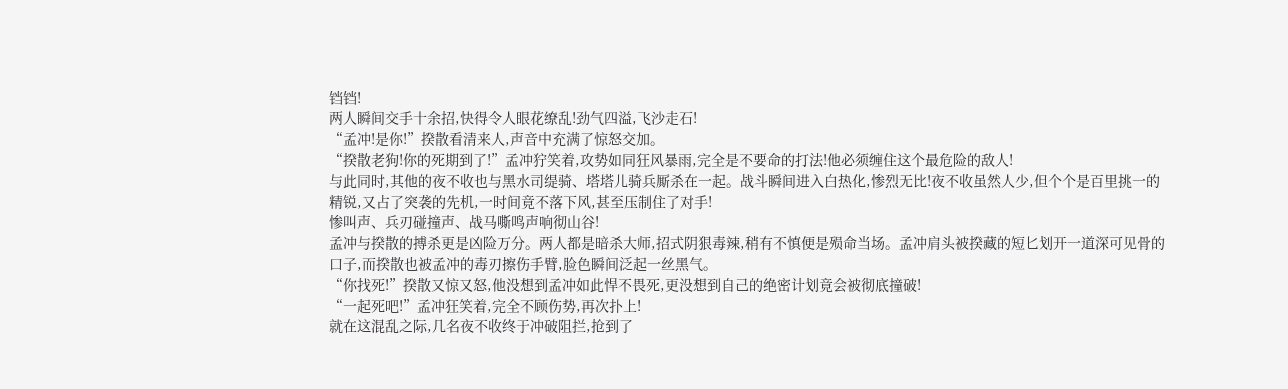铛铛!
两人瞬间交手十余招,快得令人眼花缭乱!劲气四溢,飞沙走石!
“孟冲!是你!”揆散看清来人,声音中充满了惊怒交加。
“揆散老狗!你的死期到了!”孟冲狞笑着,攻势如同狂风暴雨,完全是不要命的打法!他必须缠住这个最危险的敌人!
与此同时,其他的夜不收也与黑水司缇骑、塔塔儿骑兵厮杀在一起。战斗瞬间进入白热化,惨烈无比!夜不收虽然人少,但个个是百里挑一的精锐,又占了突袭的先机,一时间竟不落下风,甚至压制住了对手!
惨叫声、兵刃碰撞声、战马嘶鸣声响彻山谷!
孟冲与揆散的搏杀更是凶险万分。两人都是暗杀大师,招式阴狠毒辣,稍有不慎便是殒命当场。孟冲肩头被揆藏的短匕划开一道深可见骨的口子,而揆散也被孟冲的毒刃擦伤手臂,脸色瞬间泛起一丝黑气。
“你找死!”揆散又惊又怒,他没想到孟冲如此悍不畏死,更没想到自己的绝密计划竟会被彻底撞破!
“一起死吧!”孟冲狂笑着,完全不顾伤势,再次扑上!
就在这混乱之际,几名夜不收终于冲破阻拦,抢到了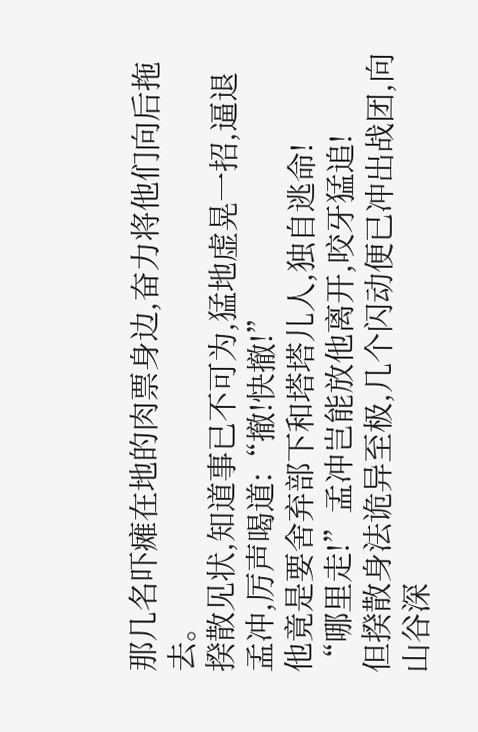那几名吓瘫在地的肉票身边,奋力将他们向后拖去。
揆散见状,知道事已不可为,猛地虚晃一招,逼退孟冲,厉声喝道:“撤!快撤!”
他竟是要舍弃部下和塔塔儿人,独自逃命!
“哪里走!”孟冲岂能放他离开,咬牙猛追!
但揆散身法诡异至极,几个闪动便已冲出战团,向山谷深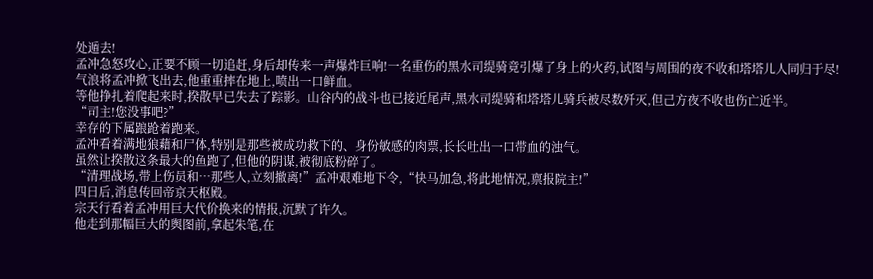处遁去!
孟冲急怒攻心,正要不顾一切追赶,身后却传来一声爆炸巨响!一名重伤的黑水司缇骑竟引爆了身上的火药,试图与周围的夜不收和塔塔儿人同归于尽!
气浪将孟冲掀飞出去,他重重摔在地上,喷出一口鲜血。
等他挣扎着爬起来时,揆散早已失去了踪影。山谷内的战斗也已接近尾声,黑水司缇骑和塔塔儿骑兵被尽数歼灭,但己方夜不收也伤亡近半。
“司主!您没事吧?”
幸存的下属踉跄着跑来。
孟冲看着满地狼藉和尸体,特别是那些被成功救下的、身份敏感的肉票,长长吐出一口带血的浊气。
虽然让揆散这条最大的鱼跑了,但他的阴谋,被彻底粉碎了。
“清理战场,带上伤员和…那些人,立刻撤离!”孟冲艰难地下令,“快马加急,将此地情况,禀报院主!”
四日后,消息传回帝京天枢殿。
宗天行看着孟冲用巨大代价换来的情报,沉默了许久。
他走到那幅巨大的舆图前,拿起朱笔,在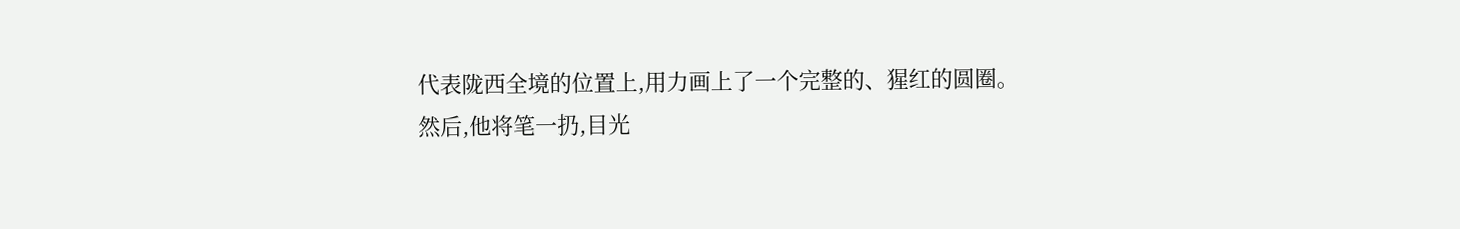代表陇西全境的位置上,用力画上了一个完整的、猩红的圆圈。
然后,他将笔一扔,目光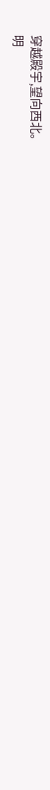穿越殿宇,望向西北。
明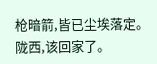枪暗箭,皆已尘埃落定。
陇西,该回家了。